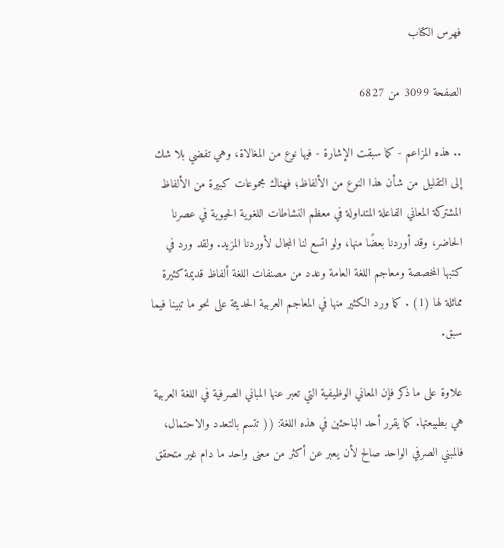فهرس الكتاب

الصفحة 3099 من 6827

.. هذه المزاعم - كما سبقت الإشارة - فيها نوع من المغالاة، وهي تفضي بلا شك إلى التقليل من شأن هذا النوع من الألفاظ؛ فهناك مجموعات كبيرة من الألفاظ المشتركة المعاني الفاعلة المتداولة في معظم النشاطات اللغوية الحيوية في عصرنا الحاضر، وقد أوردنا بعضًا منها، ولو اتسع لنا المجال لأوردنا المزيد. ولقد ورد في كتبها المخصصة ومعاجم اللغة العامة وعدد من مصنفات اللغة ألفاظ قديمة كثيرة مماثلة لها (1) . كما ورد الكثير منها في المعاجم العربية الحديثة على نحو ما تبينا فيما سبق.

علاوة على ما ذكر فإن المعاني الوظيفية التي تعبر عنها المباني الصرفية في اللغة العربية هي بطبيعتها. كما يقرر أحد الباحثين في هذه اللغة: (( تتسم بالتعدد والاحتمال، فالمبني الصرفي الواحد صالح لأن يعبر عن أكثر من معنى واحد ما دام غير متحقق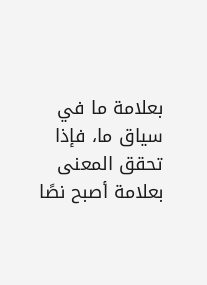بعلامة ما في سياق ما، فإذا تحقق المعنى بعلامة أصبح نصًا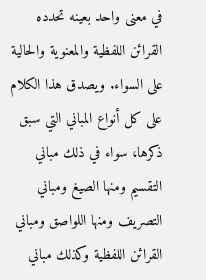في معنى واحد بعينه تحدده القرائن اللفظية والمعنوية والحالية على السواء. ويصدق هذا الكلام على كل أنواع المباني التي سبق ذكرها، سواء في ذلك مباني التقسيم ومنها الصيغ ومباني التصريف ومنها اللواصق ومباني القرائن اللفظية وكذلك مباني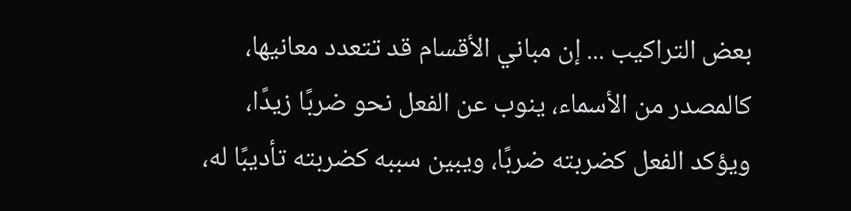بعض التراكيب ... إن مباني الأقسام قد تتعدد معانيها، كالمصدر من الأسماء، ينوب عن الفعل نحو ضربًا زيدًا، ويؤكد الفعل كضربته ضربًا، ويبين سببه كضربته تأديبًا له،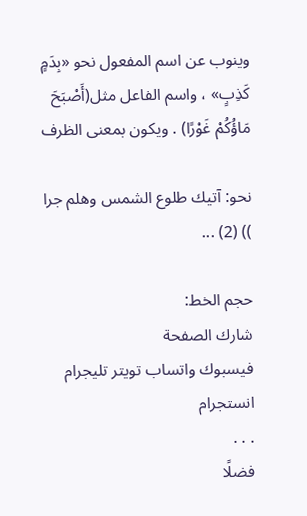وينوب عن اسم المفعول نحو «بِدَمٍ كَذِبٍ» ، واسم الفاعل مثل(أَصْبَحَ مَاؤُكُمْ غَوْرًا) . ويكون بمعنى الظرف

نحو: آتيك طلوع الشمس وهلم جرا )) (2) ...

حجم الخط:
شارك الصفحة
فيسبوك واتساب تويتر تليجرام انستجرام
. . .
فضلًا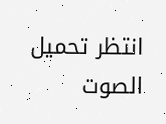انتظر تحميل الصوت